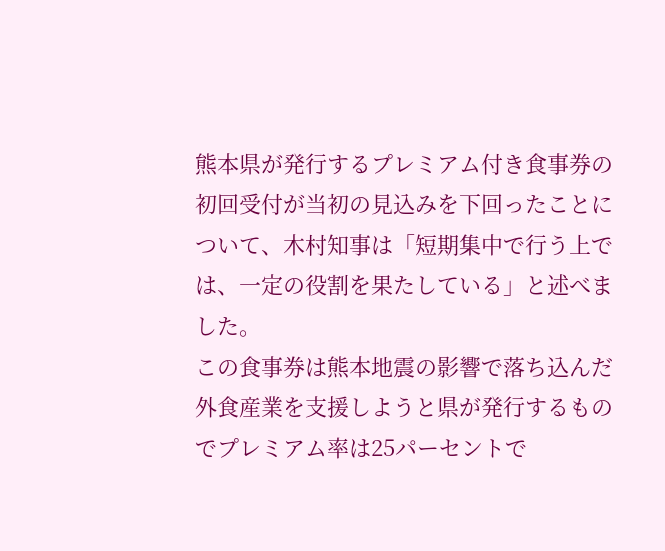熊本県が発行するプレミアム付き食事券の初回受付が当初の見込みを下回ったことについて、木村知事は「短期集中で行う上では、一定の役割を果たしている」と述べました。
この食事券は熊本地震の影響で落ち込んだ外食産業を支援しようと県が発行するものでプレミアム率は25パーセントで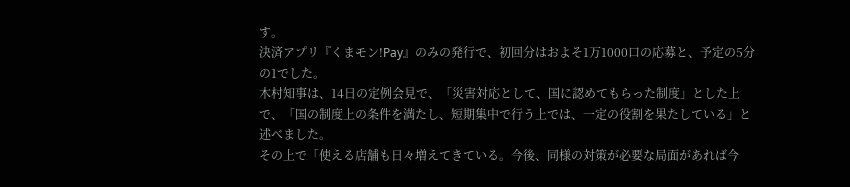す。
決済アプリ『くまモン!Pay』のみの発行で、初回分はおよそ1万1000口の応募と、予定の5分の1でした。
木村知事は、14日の定例会見で、「災害対応として、国に認めてもらった制度」とした上で、「国の制度上の条件を満たし、短期集中で行う上では、一定の役割を果たしている」と述べました。
その上で「使える店舗も日々増えてきている。今後、同様の対策が必要な局面があれば今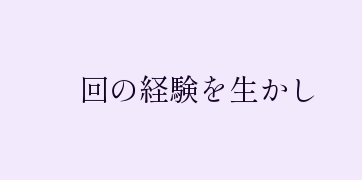回の経験を生かし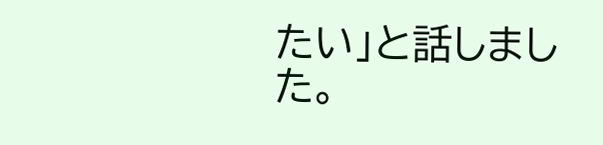たい」と話しました。